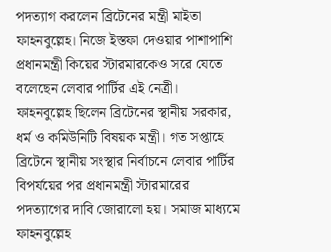পদত্যাগ করলেন ব্রিটেনের মন্ত্রী মাইতা ফাহনবুল্লেহ। নিজে ইস্তফা দেওয়ার পাশাপাশি প্রধানমন্ত্রী কিয়ের স্টারমারকেও সরে যেতে বলেছেন লেবার পার্টির এই নেত্রী।
ফাহনবুল্লেহ ছিলেন ব্রিটেনের স্থানীয় সরকার, ধর্ম ও কমিউনিটি বিষয়ক মন্ত্রী। গত সপ্তাহে ব্রিটেনে স্থানীয় সংস্থার নির্বাচনে লেবার পার্টির বিপর্যয়ের পর প্রধানমন্ত্রী স্টারমারের পদত্যাগের দাবি জোরালো হয়। সমাজ মাধ্যমে ফাহনবুল্লেহ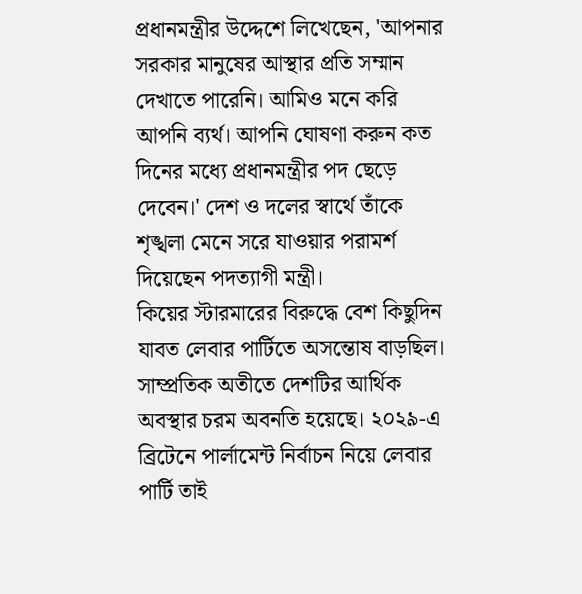প্রধানমন্ত্রীর উদ্দেশে লিখেছেন, 'আপনার সরকার মানুষের আস্থার প্রতি সম্মান দেখাতে পারেনি। আমিও মনে করি আপনি ব্যর্থ। আপনি ঘোষণা করুন কত দিনের মধ্যে প্রধানমন্ত্রীর পদ ছেড়ে দেবেন।' দেশ ও দলের স্বার্থে তাঁকে শৃঙ্খলা মেনে সরে যাওয়ার পরামর্শ দিয়েছেন পদত্যাগী মন্ত্রী।
কিয়ের স্টারমারের বিরুদ্ধে বেশ কিছুদিন যাবত লেবার পার্টিতে অসন্তোষ বাড়ছিল। সাম্প্রতিক অতীতে দেশটির আর্থিক অবস্থার চরম অবনতি হয়েছে। ২০২৯-এ ব্রিটেনে পার্লামেন্ট নির্বাচন নিয়ে লেবার পার্টি তাই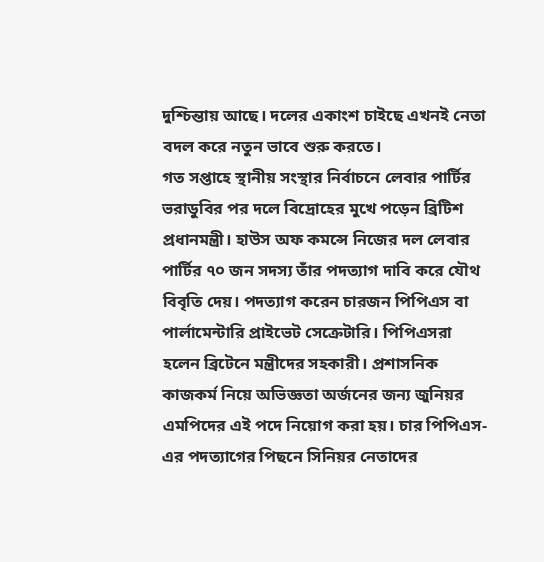দুশ্চিন্তায় আছে। দলের একাংশ চাইছে এখনই নেতা বদল করে নতুন ভাবে শুরু করতে।
গত সপ্তাহে স্থানীয় সংস্থার নির্বাচনে লেবার পার্টির ভরাডুবির পর দলে বিদ্রোহের মুখে পড়েন ব্রিটিশ প্রধানমন্ত্রী। হাউস অফ কমন্সে নিজের দল লেবার পার্টির ৭০ জন সদস্য তাঁর পদত্যাগ দাবি করে যৌথ বিবৃতি দেয়। পদত্যাগ করেন চারজন পিপিএস বা পার্লামেন্টারি প্রাইভেট সেক্রেটারি। পিপিএসরা হলেন ব্রিটেনে মন্ত্রীদের সহকারী। প্রশাসনিক কাজকর্ম নিয়ে অভিজ্ঞতা অর্জনের জন্য জুনিয়র এমপিদের এই পদে নিয়োগ করা হয়। চার পিপিএস-এর পদত্যাগের পিছনে সিনিয়র নেতাদের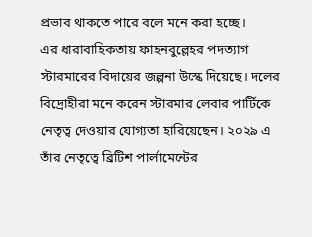প্রভাব থাকতে পারে বলে মনে করা হচ্ছে।
এর ধারাবাহিকতায় ফাহনবুল্লেহর পদত্যাগ স্টারমারের বিদায়ের জল্পনা উস্কে দিয়েছে। দলের বিদ্রোহীরা মনে করেন স্টারমার লেবার পার্টিকে নেতৃত্ব দেওয়ার যোগ্যতা হারিয়েছেন। ২০২৯ এ তাঁর নেতৃত্বে ব্রিটিশ পার্লামেন্টের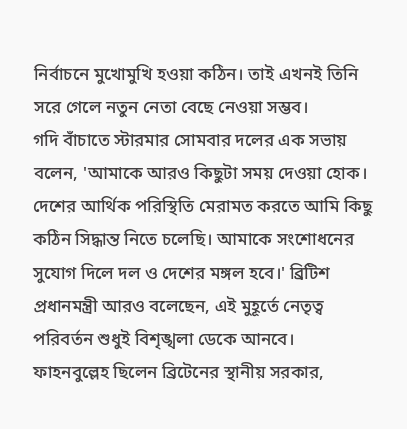নির্বাচনে মুখোমুখি হওয়া কঠিন। তাই এখনই তিনি সরে গেলে নতুন নেতা বেছে নেওয়া সম্ভব।
গদি বাঁচাতে স্টারমার সোমবার দলের এক সভায় বলেন, 'আমাকে আরও কিছুটা সময় দেওয়া হোক। দেশের আর্থিক পরিস্থিতি মেরামত করতে আমি কিছু কঠিন সিদ্ধান্ত নিতে চলেছি। আমাকে সংশোধনের সুযোগ দিলে দল ও দেশের মঙ্গল হবে।' ব্রিটিশ প্রধানমন্ত্রী আরও বলেছেন, এই মুহূর্তে নেতৃত্ব পরিবর্তন শুধুই বিশৃঙ্খলা ডেকে আনবে।
ফাহনবুল্লেহ ছিলেন ব্রিটেনের স্থানীয় সরকার,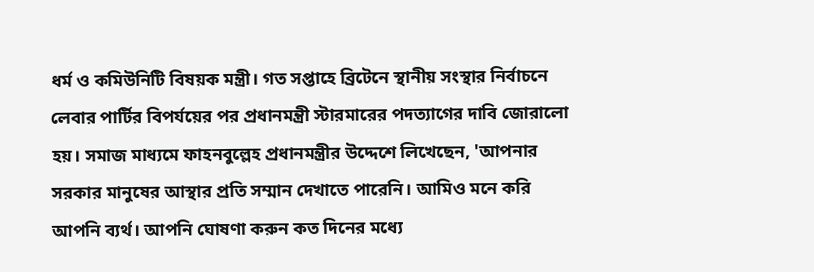ধর্ম ও কমিউনিটি বিষয়ক মন্ত্রী। গত সপ্তাহে ব্রিটেনে স্থানীয় সংস্থার নির্বাচনে লেবার পার্টির বিপর্যয়ের পর প্রধানমন্ত্রী স্টারমারের পদত্যাগের দাবি জোরালো হয়। সমাজ মাধ্যমে ফাহনবুল্লেহ প্রধানমন্ত্রীর উদ্দেশে লিখেছেন, 'আপনার সরকার মানুষের আস্থার প্রতি সম্মান দেখাতে পারেনি। আমিও মনে করি আপনি ব্যর্থ। আপনি ঘোষণা করুন কত দিনের মধ্যে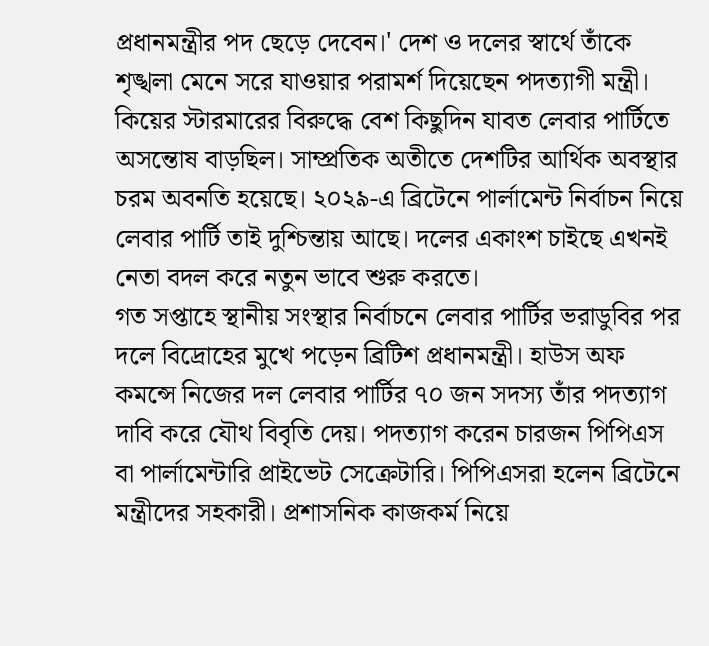প্রধানমন্ত্রীর পদ ছেড়ে দেবেন।' দেশ ও দলের স্বার্থে তাঁকে শৃঙ্খলা মেনে সরে যাওয়ার পরামর্শ দিয়েছেন পদত্যাগী মন্ত্রী।
কিয়ের স্টারমারের বিরুদ্ধে বেশ কিছুদিন যাবত লেবার পার্টিতে অসন্তোষ বাড়ছিল। সাম্প্রতিক অতীতে দেশটির আর্থিক অবস্থার চরম অবনতি হয়েছে। ২০২৯-এ ব্রিটেনে পার্লামেন্ট নির্বাচন নিয়ে লেবার পার্টি তাই দুশ্চিন্তায় আছে। দলের একাংশ চাইছে এখনই নেতা বদল করে নতুন ভাবে শুরু করতে।
গত সপ্তাহে স্থানীয় সংস্থার নির্বাচনে লেবার পার্টির ভরাডুবির পর দলে বিদ্রোহের মুখে পড়েন ব্রিটিশ প্রধানমন্ত্রী। হাউস অফ কমন্সে নিজের দল লেবার পার্টির ৭০ জন সদস্য তাঁর পদত্যাগ দাবি করে যৌথ বিবৃতি দেয়। পদত্যাগ করেন চারজন পিপিএস বা পার্লামেন্টারি প্রাইভেট সেক্রেটারি। পিপিএসরা হলেন ব্রিটেনে মন্ত্রীদের সহকারী। প্রশাসনিক কাজকর্ম নিয়ে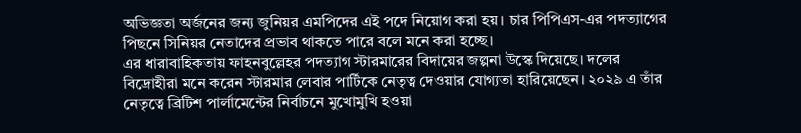অভিজ্ঞতা অর্জনের জন্য জুনিয়র এমপিদের এই পদে নিয়োগ করা হয়। চার পিপিএস-এর পদত্যাগের পিছনে সিনিয়র নেতাদের প্রভাব থাকতে পারে বলে মনে করা হচ্ছে।
এর ধারাবাহিকতায় ফাহনবুল্লেহর পদত্যাগ স্টারমারের বিদায়ের জল্পনা উস্কে দিয়েছে। দলের বিদ্রোহীরা মনে করেন স্টারমার লেবার পার্টিকে নেতৃত্ব দেওয়ার যোগ্যতা হারিয়েছেন। ২০২৯ এ তাঁর নেতৃত্বে ব্রিটিশ পার্লামেন্টের নির্বাচনে মুখোমুখি হওয়া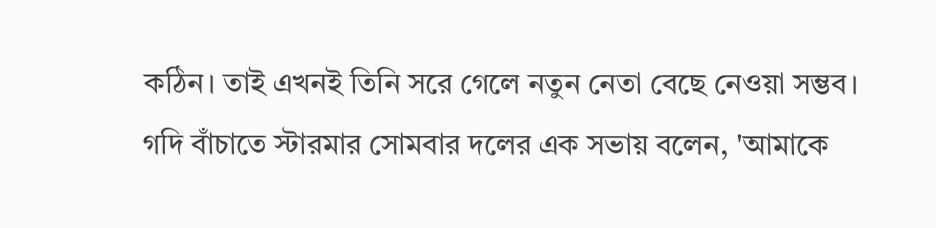কঠিন। তাই এখনই তিনি সরে গেলে নতুন নেতা বেছে নেওয়া সম্ভব।
গদি বাঁচাতে স্টারমার সোমবার দলের এক সভায় বলেন, 'আমাকে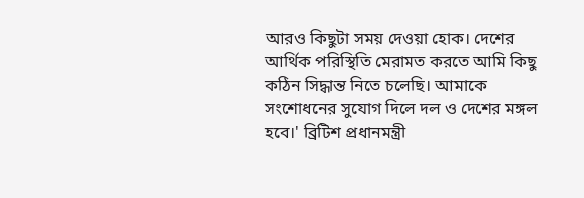আরও কিছুটা সময় দেওয়া হোক। দেশের আর্থিক পরিস্থিতি মেরামত করতে আমি কিছু কঠিন সিদ্ধান্ত নিতে চলেছি। আমাকে সংশোধনের সুযোগ দিলে দল ও দেশের মঙ্গল হবে।' ব্রিটিশ প্রধানমন্ত্রী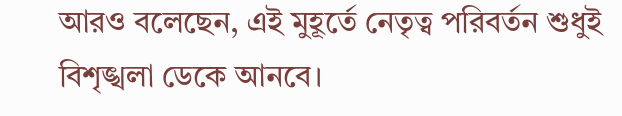আরও বলেছেন, এই মুহূর্তে নেতৃত্ব পরিবর্তন শুধুই বিশৃঙ্খলা ডেকে আনবে।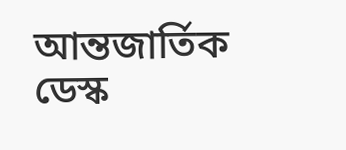আন্তজার্তিক ডেস্ক